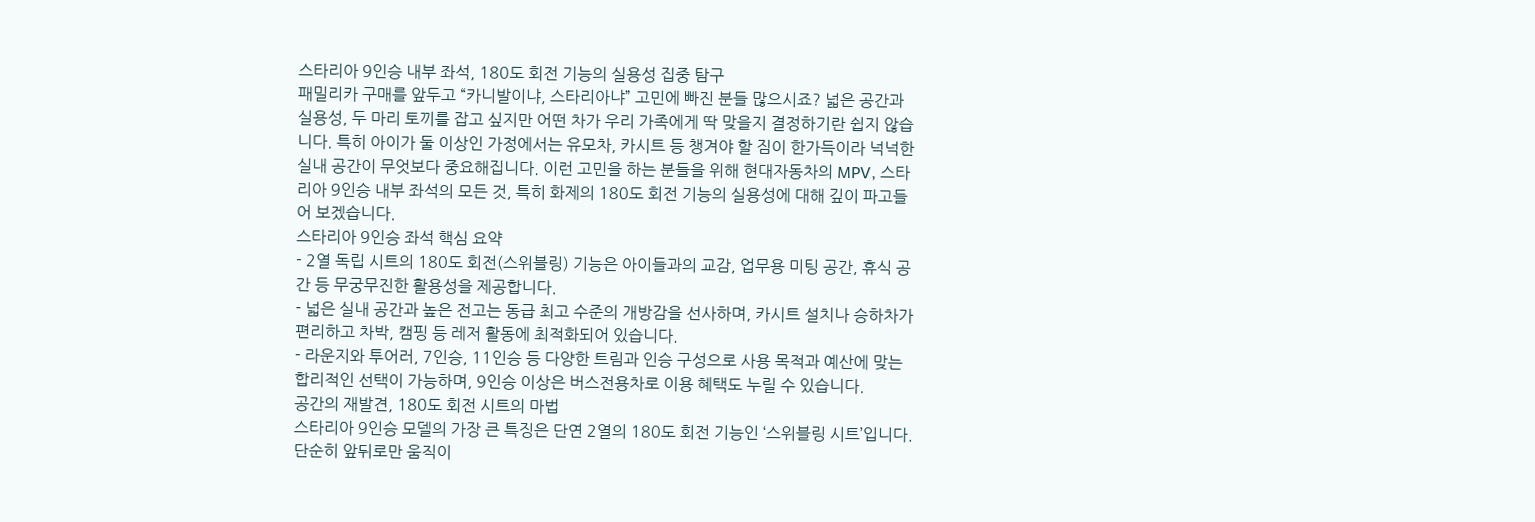스타리아 9인승 내부 좌석, 180도 회전 기능의 실용성 집중 탐구
패밀리카 구매를 앞두고 “카니발이냐, 스타리아냐” 고민에 빠진 분들 많으시죠? 넓은 공간과 실용성, 두 마리 토끼를 잡고 싶지만 어떤 차가 우리 가족에게 딱 맞을지 결정하기란 쉽지 않습니다. 특히 아이가 둘 이상인 가정에서는 유모차, 카시트 등 챙겨야 할 짐이 한가득이라 넉넉한 실내 공간이 무엇보다 중요해집니다. 이런 고민을 하는 분들을 위해 현대자동차의 MPV, 스타리아 9인승 내부 좌석의 모든 것, 특히 화제의 180도 회전 기능의 실용성에 대해 깊이 파고들어 보겠습니다.
스타리아 9인승 좌석 핵심 요약
- 2열 독립 시트의 180도 회전(스위블링) 기능은 아이들과의 교감, 업무용 미팅 공간, 휴식 공간 등 무궁무진한 활용성을 제공합니다.
- 넓은 실내 공간과 높은 전고는 동급 최고 수준의 개방감을 선사하며, 카시트 설치나 승하차가 편리하고 차박, 캠핑 등 레저 활동에 최적화되어 있습니다.
- 라운지와 투어러, 7인승, 11인승 등 다양한 트림과 인승 구성으로 사용 목적과 예산에 맞는 합리적인 선택이 가능하며, 9인승 이상은 버스전용차로 이용 혜택도 누릴 수 있습니다.
공간의 재발견, 180도 회전 시트의 마법
스타리아 9인승 모델의 가장 큰 특징은 단연 2열의 180도 회전 기능인 ‘스위블링 시트’입니다. 단순히 앞뒤로만 움직이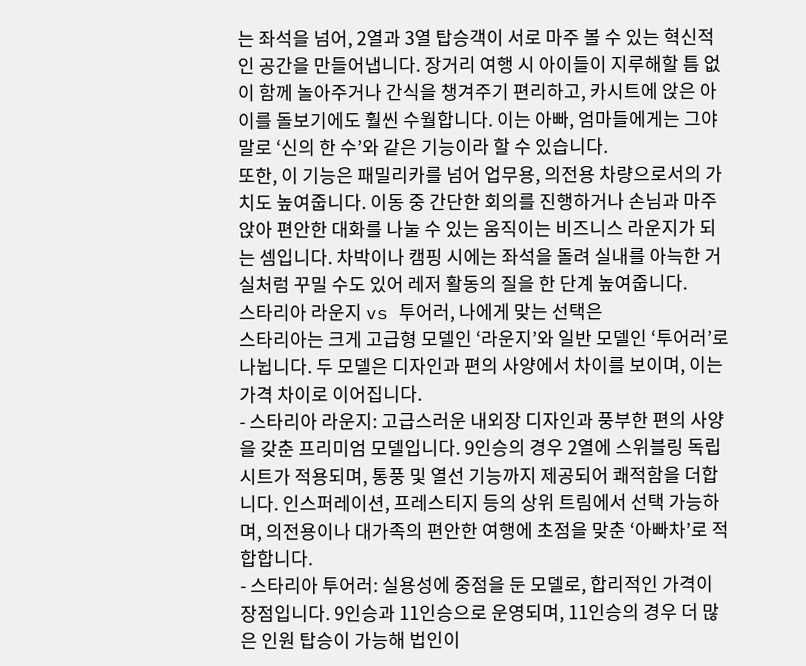는 좌석을 넘어, 2열과 3열 탑승객이 서로 마주 볼 수 있는 혁신적인 공간을 만들어냅니다. 장거리 여행 시 아이들이 지루해할 틈 없이 함께 놀아주거나 간식을 챙겨주기 편리하고, 카시트에 앉은 아이를 돌보기에도 훨씬 수월합니다. 이는 아빠, 엄마들에게는 그야말로 ‘신의 한 수’와 같은 기능이라 할 수 있습니다.
또한, 이 기능은 패밀리카를 넘어 업무용, 의전용 차량으로서의 가치도 높여줍니다. 이동 중 간단한 회의를 진행하거나 손님과 마주 앉아 편안한 대화를 나눌 수 있는 움직이는 비즈니스 라운지가 되는 셈입니다. 차박이나 캠핑 시에는 좌석을 돌려 실내를 아늑한 거실처럼 꾸밀 수도 있어 레저 활동의 질을 한 단계 높여줍니다.
스타리아 라운지 vs 투어러, 나에게 맞는 선택은
스타리아는 크게 고급형 모델인 ‘라운지’와 일반 모델인 ‘투어러’로 나뉩니다. 두 모델은 디자인과 편의 사양에서 차이를 보이며, 이는 가격 차이로 이어집니다.
- 스타리아 라운지: 고급스러운 내외장 디자인과 풍부한 편의 사양을 갖춘 프리미엄 모델입니다. 9인승의 경우 2열에 스위블링 독립 시트가 적용되며, 통풍 및 열선 기능까지 제공되어 쾌적함을 더합니다. 인스퍼레이션, 프레스티지 등의 상위 트림에서 선택 가능하며, 의전용이나 대가족의 편안한 여행에 초점을 맞춘 ‘아빠차’로 적합합니다.
- 스타리아 투어러: 실용성에 중점을 둔 모델로, 합리적인 가격이 장점입니다. 9인승과 11인승으로 운영되며, 11인승의 경우 더 많은 인원 탑승이 가능해 법인이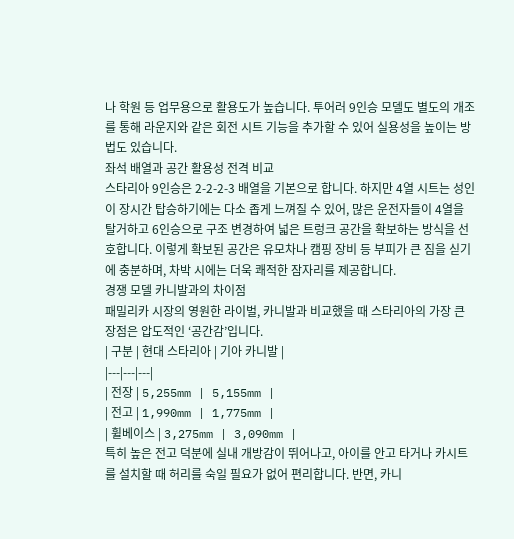나 학원 등 업무용으로 활용도가 높습니다. 투어러 9인승 모델도 별도의 개조를 통해 라운지와 같은 회전 시트 기능을 추가할 수 있어 실용성을 높이는 방법도 있습니다.
좌석 배열과 공간 활용성 전격 비교
스타리아 9인승은 2-2-2-3 배열을 기본으로 합니다. 하지만 4열 시트는 성인이 장시간 탑승하기에는 다소 좁게 느껴질 수 있어, 많은 운전자들이 4열을 탈거하고 6인승으로 구조 변경하여 넓은 트렁크 공간을 확보하는 방식을 선호합니다. 이렇게 확보된 공간은 유모차나 캠핑 장비 등 부피가 큰 짐을 싣기에 충분하며, 차박 시에는 더욱 쾌적한 잠자리를 제공합니다.
경쟁 모델 카니발과의 차이점
패밀리카 시장의 영원한 라이벌, 카니발과 비교했을 때 스타리아의 가장 큰 장점은 압도적인 ‘공간감’입니다.
| 구분 | 현대 스타리아 | 기아 카니발 |
|---|---|---|
| 전장 | 5,255mm | 5,155mm |
| 전고 | 1,990mm | 1,775mm |
| 휠베이스 | 3,275mm | 3,090mm |
특히 높은 전고 덕분에 실내 개방감이 뛰어나고, 아이를 안고 타거나 카시트를 설치할 때 허리를 숙일 필요가 없어 편리합니다. 반면, 카니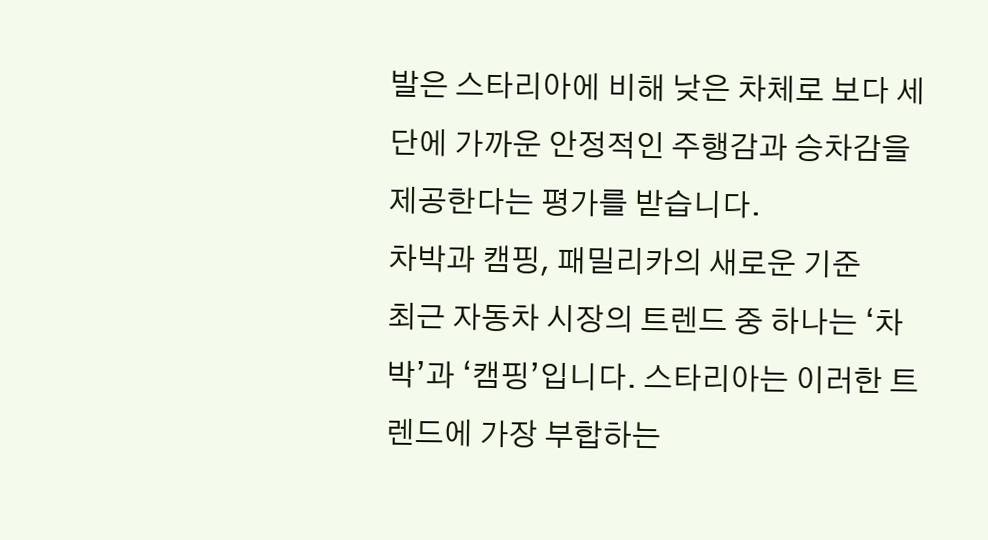발은 스타리아에 비해 낮은 차체로 보다 세단에 가까운 안정적인 주행감과 승차감을 제공한다는 평가를 받습니다.
차박과 캠핑, 패밀리카의 새로운 기준
최근 자동차 시장의 트렌드 중 하나는 ‘차박’과 ‘캠핑’입니다. 스타리아는 이러한 트렌드에 가장 부합하는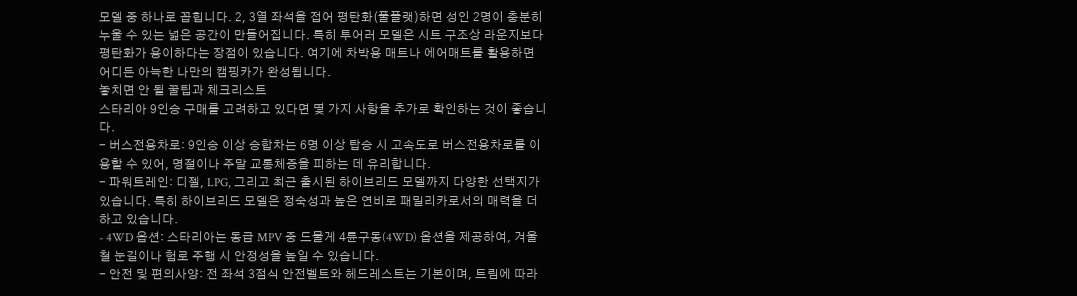모델 중 하나로 꼽힙니다. 2, 3열 좌석을 접어 평탄화(풀플랫)하면 성인 2명이 충분히 누울 수 있는 넓은 공간이 만들어집니다. 특히 투어러 모델은 시트 구조상 라운지보다 평탄화가 용이하다는 장점이 있습니다. 여기에 차박용 매트나 에어매트를 활용하면 어디든 아늑한 나만의 캠핑카가 완성됩니다.
놓치면 안 될 꿀팁과 체크리스트
스타리아 9인승 구매를 고려하고 있다면 몇 가지 사항을 추가로 확인하는 것이 좋습니다.
- 버스전용차로: 9인승 이상 승합차는 6명 이상 탑승 시 고속도로 버스전용차로를 이용할 수 있어, 명절이나 주말 교통체증을 피하는 데 유리합니다.
- 파워트레인: 디젤, LPG, 그리고 최근 출시된 하이브리드 모델까지 다양한 선택지가 있습니다. 특히 하이브리드 모델은 정숙성과 높은 연비로 패밀리카로서의 매력을 더하고 있습니다.
- 4WD 옵션: 스타리아는 동급 MPV 중 드물게 4륜구동(4WD) 옵션을 제공하여, 겨울철 눈길이나 험로 주행 시 안정성을 높일 수 있습니다.
- 안전 및 편의사양: 전 좌석 3점식 안전벨트와 헤드레스트는 기본이며, 트림에 따라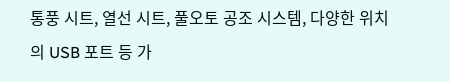통풍 시트, 열선 시트, 풀오토 공조 시스템, 다양한 위치의 USB 포트 등 가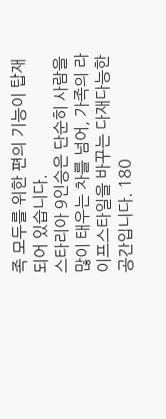족 모두를 위한 편의 기능이 탑재되어 있습니다.
스타리아 9인승은 단순히 사람을 많이 태우는 차를 넘어, 가족의 라이프스타일을 바꾸는 다재다능한 공간입니다. 180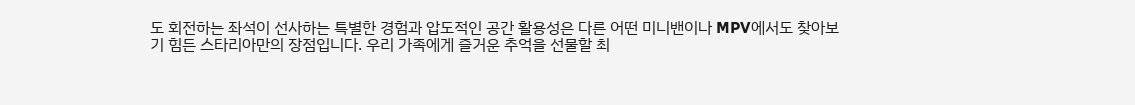도 회전하는 좌석이 선사하는 특별한 경험과 압도적인 공간 활용성은 다른 어떤 미니밴이나 MPV에서도 찾아보기 힘든 스타리아만의 장점입니다. 우리 가족에게 즐거운 추억을 선물할 최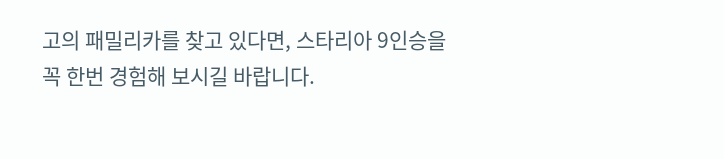고의 패밀리카를 찾고 있다면, 스타리아 9인승을 꼭 한번 경험해 보시길 바랍니다.